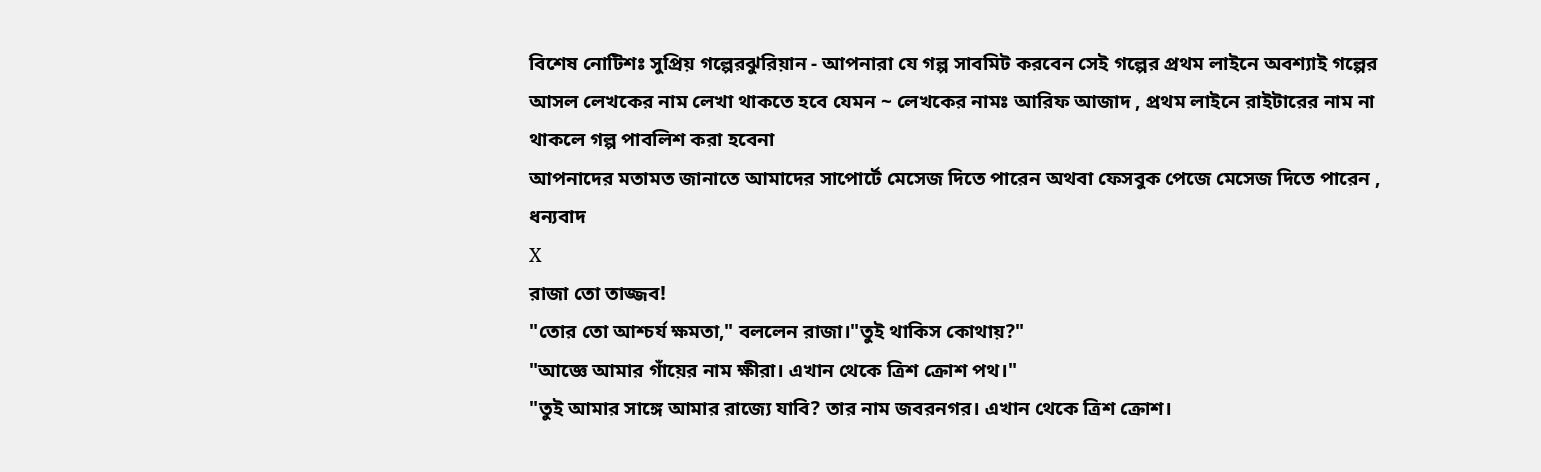বিশেষ নোটিশঃ সুপ্রিয় গল্পেরঝুরিয়ান - আপনারা যে গল্প সাবমিট করবেন সেই গল্পের প্রথম লাইনে অবশ্যাই গল্পের আসল লেখকের নাম লেখা থাকতে হবে যেমন ~ লেখকের নামঃ আরিফ আজাদ , প্রথম লাইনে রাইটারের নাম না থাকলে গল্প পাবলিশ করা হবেনা
আপনাদের মতামত জানাতে আমাদের সাপোর্টে মেসেজ দিতে পারেন অথবা ফেসবুক পেজে মেসেজ দিতে পারেন , ধন্যবাদ
X
রাজা তো তাজ্জব!
"তোর তো আশ্চর্য ক্ষমতা," বললেন রাজা।"তুই থাকিস কোথায়?"
"আজ্ঞে আমার গাঁয়ের নাম ক্ষীরা। এখান থেকে ত্রিশ ক্রোশ পথ।"
"তুই আমার সাঙ্গে আমার রাজ্যে যাবি? তার নাম জবরনগর। এখান থেকে ত্রিশ ক্রোশ।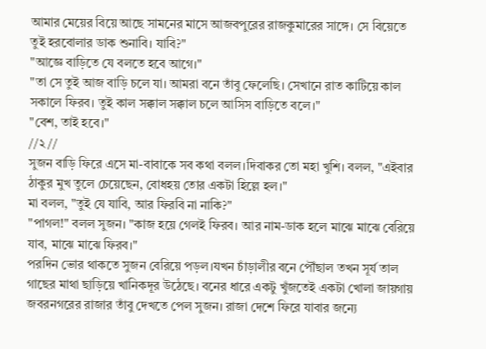আমার মেয়ের বিয়ে আছে সামনের মাসে আজবপুরের রাজকুমারের সাঙ্গে। সে বিয়েতে তুই হরবোলার ডাক শুনাবি। যাবি?"
"আজ্ঞে বাড়িতে যে বলতে হবে আগে।"
"তা সে তুই আজ বাড়ি চলে যা। আমরা বনে তাঁবু ফেলেছি। সেখানে রাত কাটিয়ে কাল সকালে ফিরব। তুই কাল সক্কাল সক্কাল চলে আসিস বাড়িতে বলে।"
"বেশ, তাই হবে।"
//২//
সুজন বাড়ি ফিরে এসে মা-বাবাকে সব কথা বলল।দিবাকর তো মহা খুশি। বলল, "এইবার ঠাকুর মুখ তুলে চেয়েছেন, বোধহয় তোর একটা হিল্লে হল।"
মা বলল, "তুই যে যাবি, আর ফিরবি না নাকি?"
"পাগল!" বলল সুজন। "কাজ হয়ে গেলই ফিরব। আর নাম-ডাক হলে মাঝে মাঝে বেরিয়ে যাব, মাঝে মাঝে ফিরব।"
পরদিন ভোর থাকতে সুজন বেরিয়ে পড়ল।যখন চাঁড়ালীর বনে পৌঁছাল তখন সূর্য তাল গাছের মাথা ছাড়িয়ে খানিকদূর উঠেছে। বনের ধারে একটু খুঁজতেই একটা খোলা জায়গায় জবরনগরের রাজার তাঁবু দেখতে পেল সুজন। রাজা দেশে ফিরে যাবার জন্যে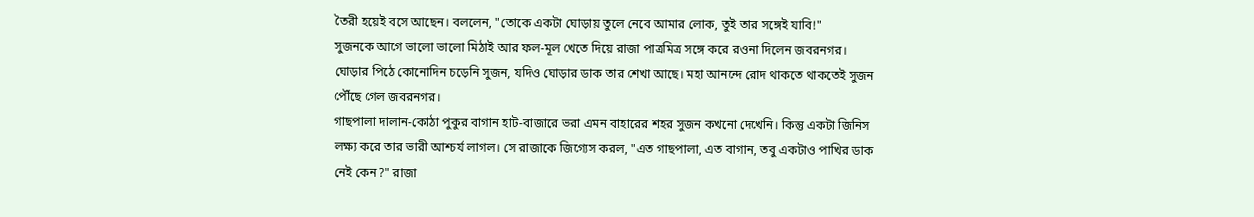তৈরী হয়েই বসে আছেন। বললেন, "তোকে একটা ঘোড়ায় তুলে নেবে আমার লোক, তুই তার সঙ্গেই যাবি!"
সুজনকে আগে ভালো ভালো মিঠাই আর ফল-মূল খেতে দিয়ে রাজা পাত্রমিত্র সঙ্গে করে রওনা দিলেন জবরনগর। ঘোড়ার পিঠে কোনোদিন চড়েনি সুজন, যদিও ঘোড়ার ডাক তার শেখা আছে। মহা আনন্দে রোদ থাকতে থাকতেই সুজন পৌঁছে গেল জবরনগর।
গাছপালা দালান-কোঠা পুকুর বাগান হাট-বাজারে ভরা এমন বাহারের শহর সুজন কখনো দেখেনি। কিন্তু একটা জিনিস লক্ষ্য করে তার ভারী আশ্চর্য লাগল। সে রাজাকে জিগ্যেস করল, "এত গাছপালা, এত বাগান, তবু একটাও পাখির ডাক নেই কেন?" রাজা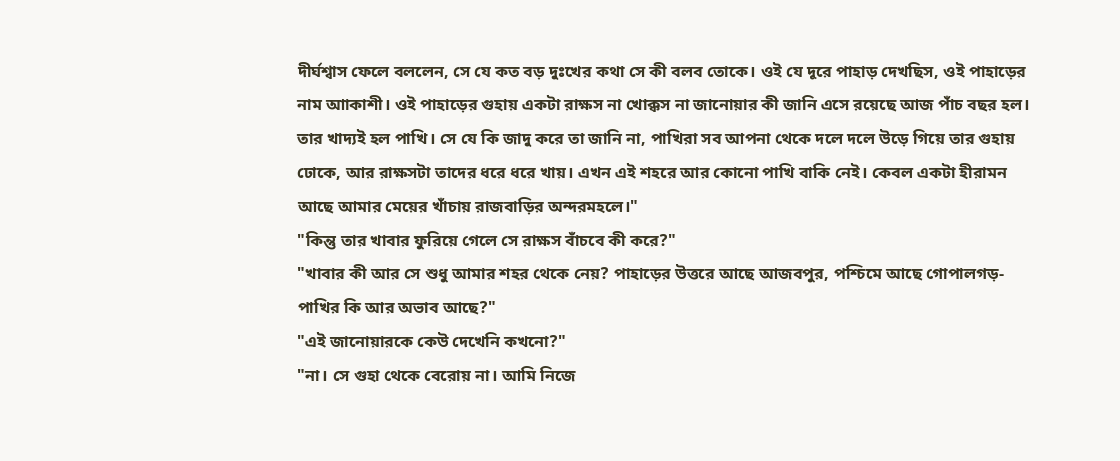দীর্ঘশ্বাস ফেলে বললেন, সে যে কত বড় দুঃখের কথা সে কী বলব তোকে। ওই যে দূরে পাহাড় দেখছিস, ওই পাহাড়ের নাম আাকাশী। ওই পাহাড়ের গুহায় একটা রাক্ষস না খোক্কস না জানোয়ার কী জানি এসে রয়েছে আজ পাঁচ বছর হল। তার খাদ্যই হল পাখি। সে যে কি জাদু করে তা জানি না, পাখিরা সব আপনা থেকে দলে দলে উড়ে গিয়ে তার গুহায় ঢোকে, আর রাক্ষসটা তাদের ধরে ধরে খায়। এখন এই শহরে আর কোনো পাখি বাকি নেই। কেবল একটা হীরামন আছে আমার মেয়ের খাঁচায় রাজবাড়ির অন্দরমহলে।"
"কিন্তু তার খাবার ফুরিয়ে গেলে সে রাক্ষস বাঁচবে কী করে?"
"খাবার কী আর সে শুধু আমার শহর থেকে নেয়? পাহাড়ের উত্তরে আছে আজবপুর, পশ্চিমে আছে গোপালগড়- পাখির কি আর অভাব আছে?"
"এই জানোয়ারকে কেউ দেখেনি কখনো?"
"না। সে গুহা থেকে বেরোয় না। আমি নিজে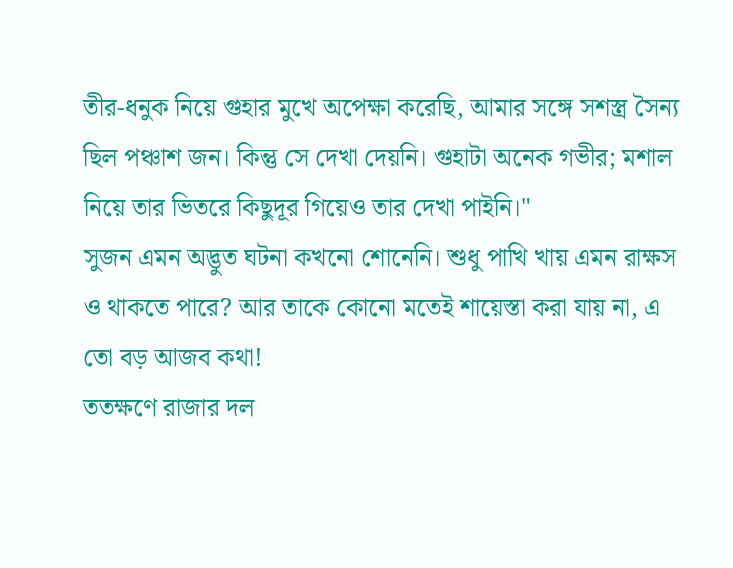তীর-ধনুক নিয়ে গুহার মুখে অপেক্ষা করেছি, আমার সঙ্গে সশস্ত্র সৈন্য ছিল পঞ্চাশ জন। কিন্তু সে দেখা দেয়নি। গুহাটা অনেক গভীর; মশাল নিয়ে তার ভিতরে কিছুদূর গিয়েও তার দেখা পাইনি।"
সুজন এমন অদ্ভুত ঘটনা কখনো শোনেনি। শুধু পাখি খায় এমন রাক্ষস ও থাকতে পারে? আর তাকে কোনো মতেই শায়েস্তা করা যায় না, এ তো বড় আজব কথা!
ততক্ষণে রাজার দল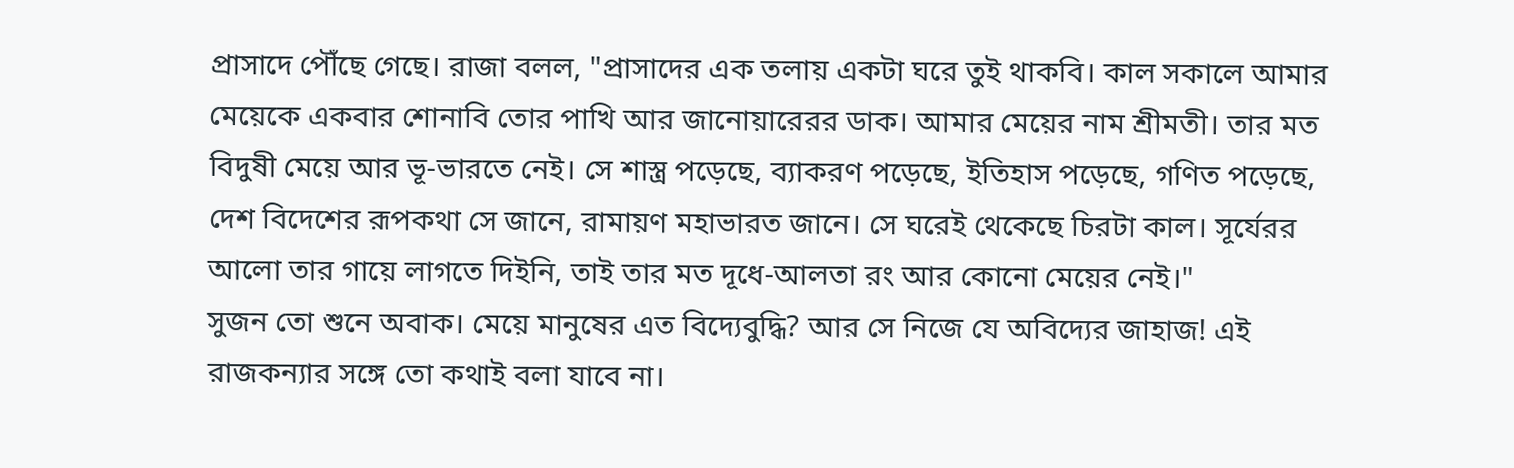প্রাসাদে পৌঁছে গেছে। রাজা বলল, "প্রাসাদের এক তলায় একটা ঘরে তুই থাকবি। কাল সকালে আমার মেয়েকে একবার শোনাবি তোর পাখি আর জানোয়ারেরর ডাক। আমার মেয়ের নাম শ্রীমতী। তার মত বিদুষী মেয়ে আর ভূ-ভারতে নেই। সে শাস্ত্র পড়েছে, ব্যাকরণ পড়েছে, ইতিহাস পড়েছে, গণিত পড়েছে, দেশ বিদেশের রূপকথা সে জানে, রামায়ণ মহাভারত জানে। সে ঘরেই থেকেছে চিরটা কাল। সূর্যেরর আলো তার গায়ে লাগতে দিইনি, তাই তার মত দূধে-আলতা রং আর কোনো মেয়ের নেই।"
সুজন তো শুনে অবাক। মেয়ে মানুষের এত বিদ্যেবুদ্ধি? আর সে নিজে যে অবিদ্যের জাহাজ! এই রাজকন্যার সঙ্গে তো কথাই বলা যাবে না।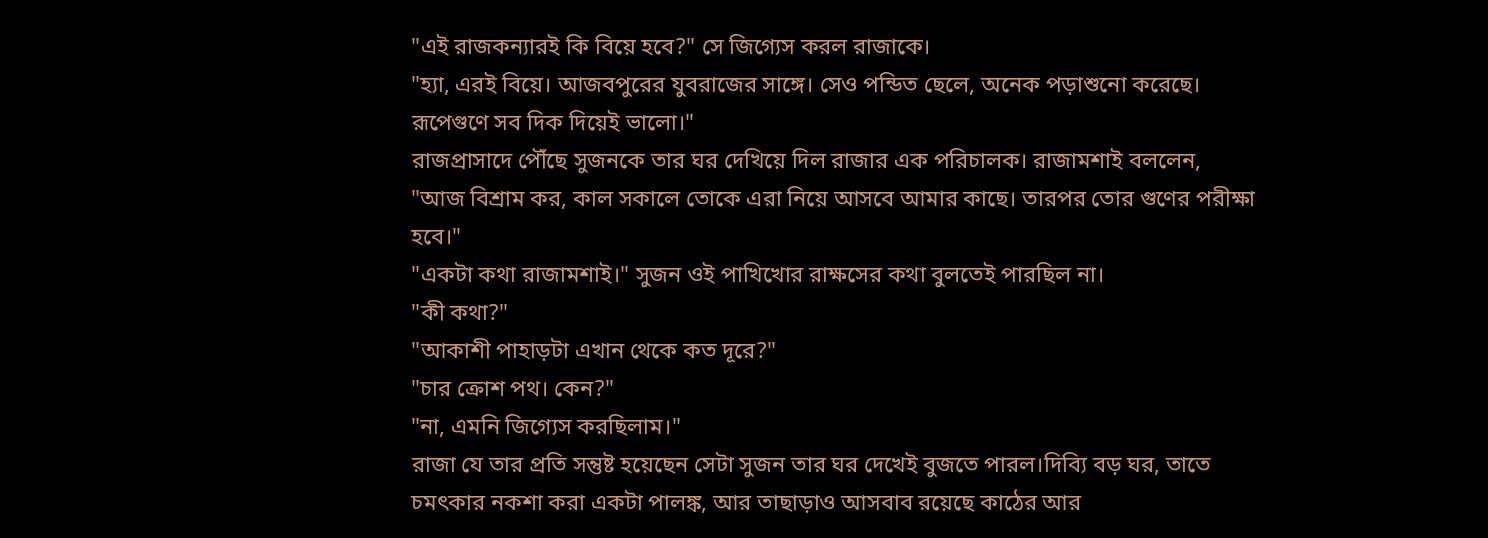"এই রাজকন্যারই কি বিয়ে হবে?" সে জিগ্যেস করল রাজাকে।
"হ্যা, এরই বিয়ে। আজবপুরের যুবরাজের সাঙ্গে। সেও পন্ডিত ছেলে, অনেক পড়াশুনো করেছে। রূপেগুণে সব দিক দিয়েই ভালো।"
রাজপ্রাসাদে পৌঁছে সুজনকে তার ঘর দেখিয়ে দিল রাজার এক পরিচালক। রাজামশাই বললেন, "আজ বিশ্রাম কর, কাল সকালে তোকে এরা নিয়ে আসবে আমার কাছে। তারপর তোর গুণের পরীক্ষা হবে।"
"একটা কথা রাজামশাই।" সুজন ওই পাখিখোর রাক্ষসের কথা বুলতেই পারছিল না।
"কী কথা?"
"আকাশী পাহাড়টা এখান থেকে কত দূরে?"
"চার ক্রোশ পথ। কেন?"
"না, এমনি জিগ্যেস করছিলাম।"
রাজা যে তার প্রতি সন্তুষ্ট হয়েছেন সেটা সুজন তার ঘর দেখেই বুজতে পারল।দিব্যি বড় ঘর, তাতে চমৎকার নকশা করা একটা পালঙ্ক, আর তাছাড়াও আসবাব রয়েছে কাঠের আর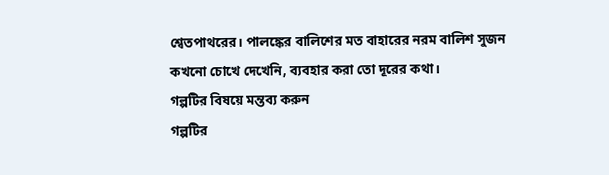শ্বেতপাথরের। পালঙ্কের বালিশের মত বাহারের নরম বালিশ সুজন কখনো চোখে দেখেনি, ব্যবহার করা তো দূরের কথা।
গল্পটির বিষয়ে মন্তব্য করুন
গল্পটির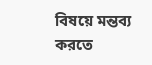বিষয়ে মন্তব্য করতে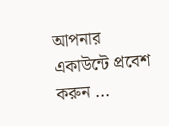আপনার একাউন্টে প্রবেশ করুন ...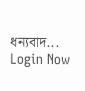ধন্যবাদ... Login Now